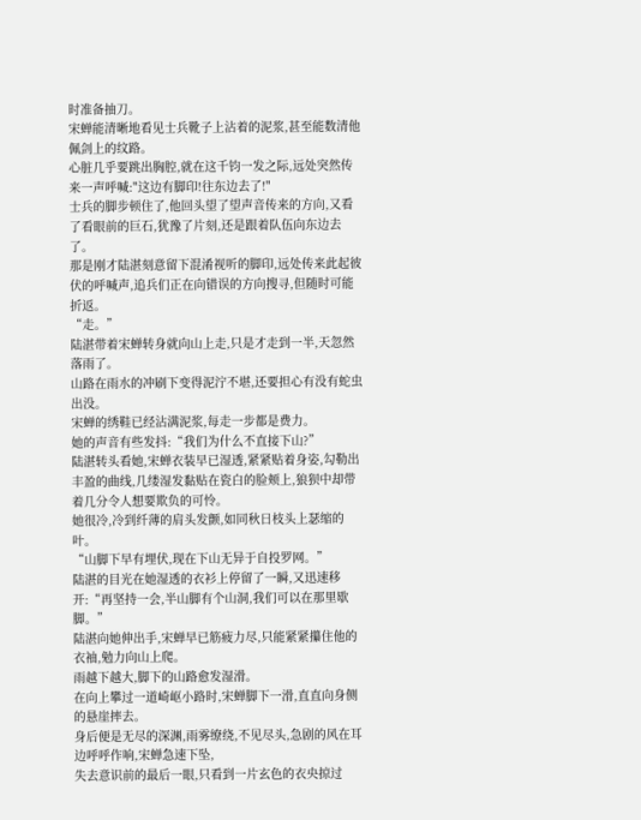时准备抽刀。
宋蝉能清晰地看见士兵靴子上沾着的泥浆,甚至能数清他佩剑上的纹路。
心脏几乎要跳出胸腔,就在这千钧一发之际,远处突然传来一声呼喊:"这边有脚印!往东边去了!"
士兵的脚步顿住了,他回头望了望声音传来的方向,又看了看眼前的巨石,犹豫了片刻,还是跟着队伍向东边去了。
那是刚才陆湛刻意留下混淆视听的脚印,远处传来此起彼伏的呼喊声,追兵们正在向错误的方向搜寻,但随时可能折返。
“走。”
陆湛带着宋蝉转身就向山上走,只是才走到一半,天忽然落雨了。
山路在雨水的冲刷下变得泥泞不堪,还要担心有没有蛇虫出没。
宋蝉的绣鞋已经沾满泥浆,每走一步都是费力。
她的声音有些发抖:“我们为什么不直接下山?”
陆湛转头看她,宋蝉衣装早已湿透,紧紧贴着身姿,勾勒出丰盈的曲线,几缕湿发黏贴在瓷白的脸颊上,狼狈中却带着几分令人想要欺负的可怜。
她很冷,冷到纤薄的肩头发颤,如同秋日枝头上瑟缩的叶。
“山脚下早有埋伏,现在下山无异于自投罗网。”
陆湛的目光在她湿透的衣衫上停留了一瞬,又迅速移开:“再坚持一会,半山脚有个山洞,我们可以在那里歇脚。”
陆湛向她伸出手,宋蝉早已筋疲力尽,只能紧紧攥住他的衣袖,勉力向山上爬。
雨越下越大,脚下的山路愈发湿滑。
在向上攀过一道崎岖小路时,宋蝉脚下一滑,直直向身侧的悬崖摔去。
身后便是无尽的深渊,雨雾缭绕,不见尽头,急剧的风在耳边呼呼作响,宋蝉急速下坠,
失去意识前的最后一眼,只看到一片玄色的衣央掠过